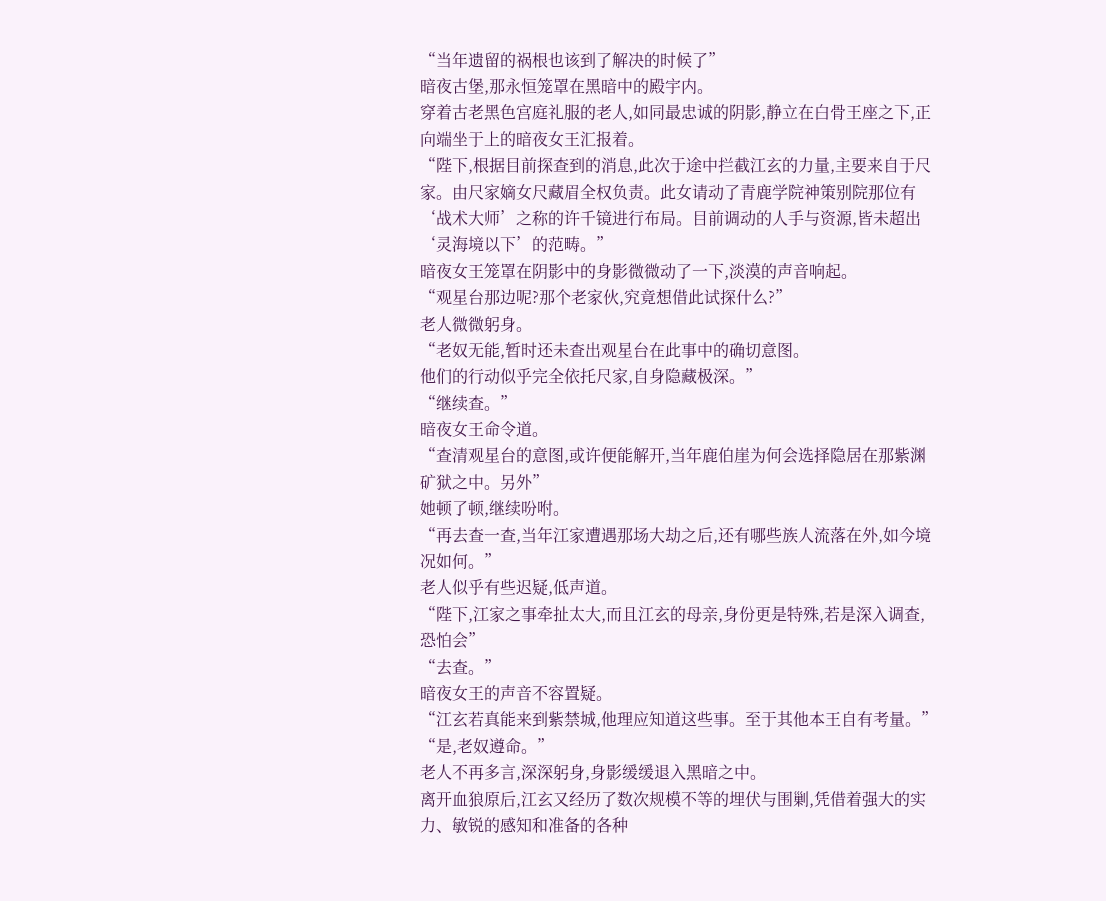“当年遗留的祸根也该到了解决的时候了”
暗夜古堡,那永恒笼罩在黑暗中的殿宇内。
穿着古老黑色宫庭礼服的老人,如同最忠诚的阴影,静立在白骨王座之下,正向端坐于上的暗夜女王汇报着。
“陛下,根据目前探查到的消息,此次于途中拦截江玄的力量,主要来自于尺家。由尺家嫡女尺藏眉全权负责。此女请动了青鹿学院神策别院那位有‘战术大师’之称的许千镜进行布局。目前调动的人手与资源,皆未超出‘灵海境以下’的范畴。”
暗夜女王笼罩在阴影中的身影微微动了一下,淡漠的声音响起。
“观星台那边呢?那个老家伙,究竟想借此试探什么?”
老人微微躬身。
“老奴无能,暂时还未查出观星台在此事中的确切意图。
他们的行动似乎完全依托尺家,自身隐藏极深。”
“继续查。”
暗夜女王命令道。
“查清观星台的意图,或许便能解开,当年鹿伯崖为何会选择隐居在那紫渊矿狱之中。另外”
她顿了顿,继续吩咐。
“再去查一查,当年江家遭遇那场大劫之后,还有哪些族人流落在外,如今境况如何。”
老人似乎有些迟疑,低声道。
“陛下,江家之事牵扯太大,而且江玄的母亲,身份更是特殊,若是深入调查,恐怕会”
“去查。”
暗夜女王的声音不容置疑。
“江玄若真能来到紫禁城,他理应知道这些事。至于其他本王自有考量。”
“是,老奴遵命。”
老人不再多言,深深躬身,身影缓缓退入黑暗之中。
离开血狼原后,江玄又经历了数次规模不等的埋伏与围剿,凭借着强大的实力、敏锐的感知和准备的各种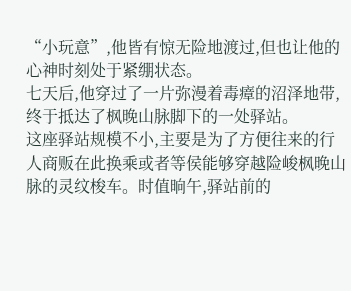“小玩意”,他皆有惊无险地渡过,但也让他的心神时刻处于紧绷状态。
七天后,他穿过了一片弥漫着毒瘴的沼泽地带,终于抵达了枫晚山脉脚下的一处驿站。
这座驿站规模不小,主要是为了方便往来的行人商贩在此换乘或者等侯能够穿越险峻枫晚山脉的灵纹梭车。时值晌午,驿站前的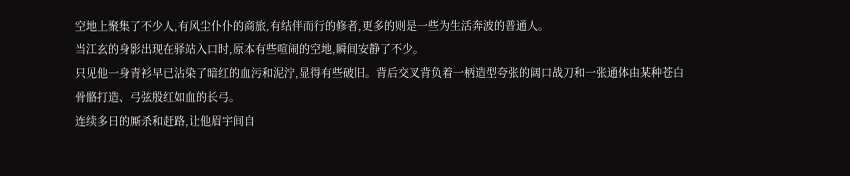空地上聚集了不少人,有风尘仆仆的商旅,有结伴而行的修者,更多的则是一些为生活奔波的普通人。
当江玄的身影出现在驿站入口时,原本有些喧闹的空地,瞬间安静了不少。
只见他一身青衫早已沾染了暗红的血污和泥泞,显得有些破旧。背后交叉背负着一柄造型夸张的阔口战刀和一张通体由某种苍白骨骼打造、弓弦殷红如血的长弓。
连续多日的厮杀和赶路,让他眉宇间自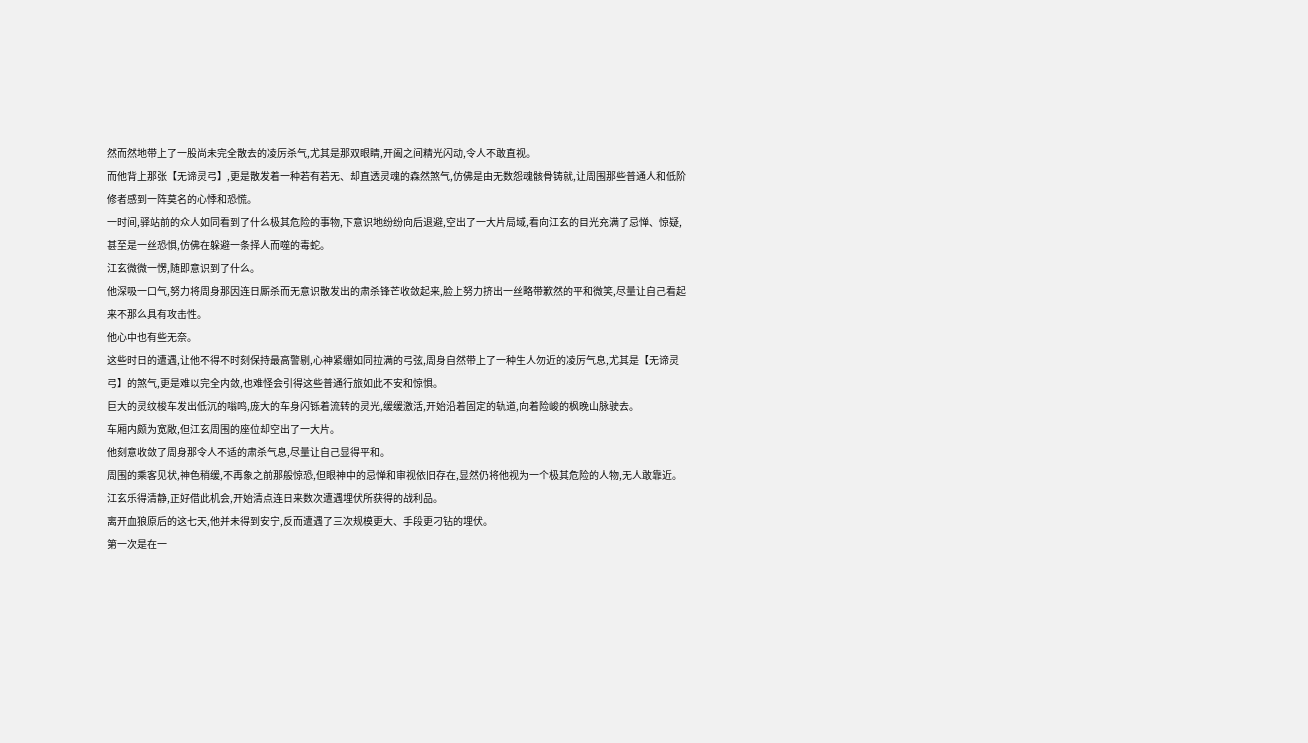然而然地带上了一股尚未完全散去的凌厉杀气,尤其是那双眼睛,开阖之间精光闪动,令人不敢直视。
而他背上那张【无谛灵弓】,更是散发着一种若有若无、却直透灵魂的森然煞气,仿佛是由无数怨魂骸骨铸就,让周围那些普通人和低阶修者感到一阵莫名的心悸和恐慌。
一时间,驿站前的众人如同看到了什么极其危险的事物,下意识地纷纷向后退避,空出了一大片局域,看向江玄的目光充满了忌惮、惊疑,甚至是一丝恐惧,仿佛在躲避一条择人而噬的毒蛇。
江玄微微一愣,随即意识到了什么。
他深吸一口气,努力将周身那因连日厮杀而无意识散发出的肃杀锋芒收敛起来,脸上努力挤出一丝略带歉然的平和微笑,尽量让自己看起来不那么具有攻击性。
他心中也有些无奈。
这些时日的遭遇,让他不得不时刻保持最高警剔,心神紧绷如同拉满的弓弦,周身自然带上了一种生人勿近的凌厉气息,尤其是【无谛灵弓】的煞气,更是难以完全内敛,也难怪会引得这些普通行旅如此不安和惊惧。
巨大的灵纹梭车发出低沉的嗡鸣,庞大的车身闪铄着流转的灵光,缓缓激活,开始沿着固定的轨道,向着险峻的枫晚山脉驶去。
车厢内颇为宽敞,但江玄周围的座位却空出了一大片。
他刻意收敛了周身那令人不适的肃杀气息,尽量让自己显得平和。
周围的乘客见状,神色稍缓,不再象之前那般惊恐,但眼神中的忌惮和审视依旧存在,显然仍将他视为一个极其危险的人物,无人敢靠近。
江玄乐得清静,正好借此机会,开始清点连日来数次遭遇埋伏所获得的战利品。
离开血狼原后的这七天,他并未得到安宁,反而遭遇了三次规模更大、手段更刁钻的埋伏。
第一次是在一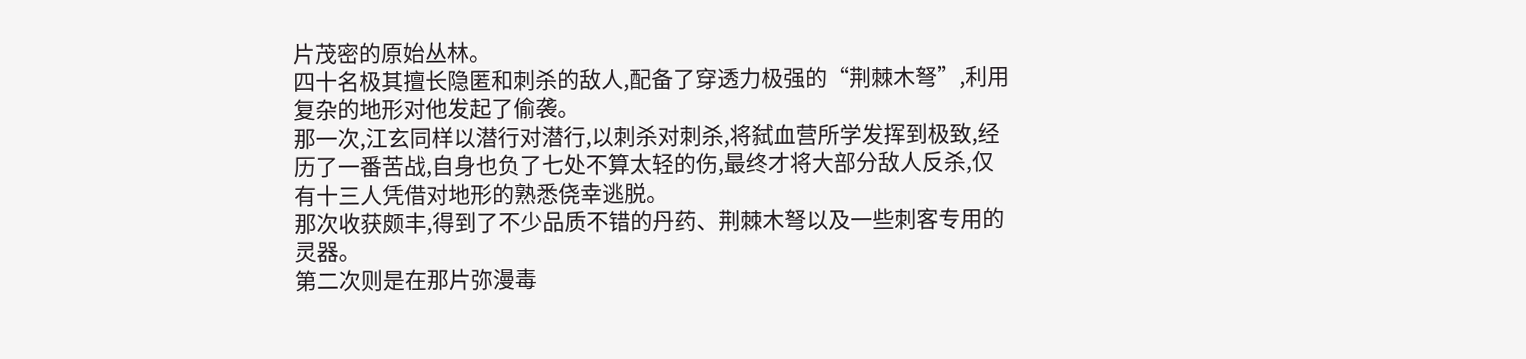片茂密的原始丛林。
四十名极其擅长隐匿和刺杀的敌人,配备了穿透力极强的“荆棘木弩”,利用复杂的地形对他发起了偷袭。
那一次,江玄同样以潜行对潜行,以刺杀对刺杀,将弑血营所学发挥到极致,经历了一番苦战,自身也负了七处不算太轻的伤,最终才将大部分敌人反杀,仅有十三人凭借对地形的熟悉侥幸逃脱。
那次收获颇丰,得到了不少品质不错的丹药、荆棘木弩以及一些刺客专用的灵器。
第二次则是在那片弥漫毒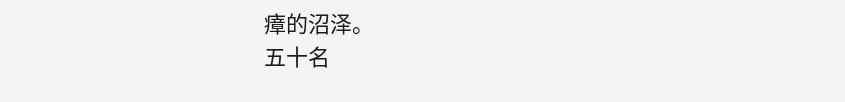瘴的沼泽。
五十名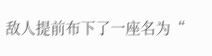敌人提前布下了一座名为“